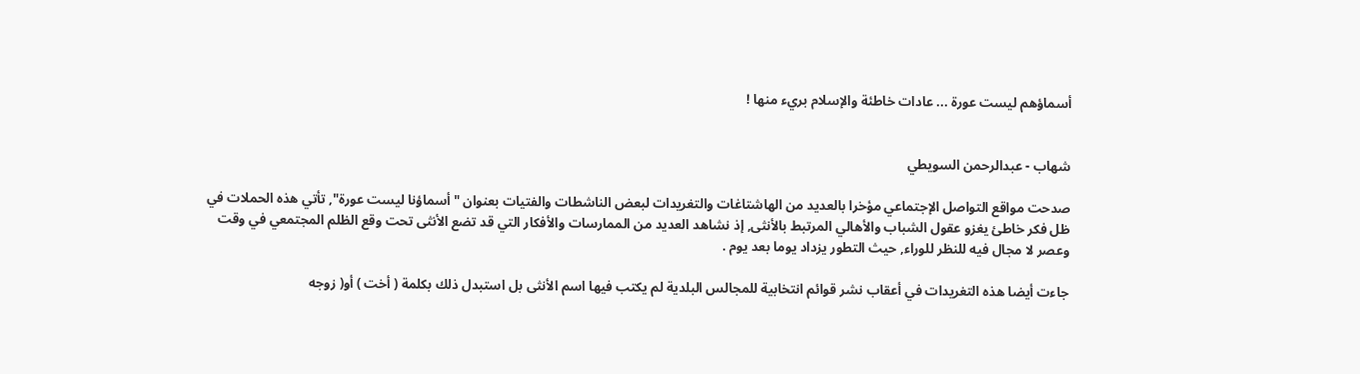أسماؤهم ليست عورة ... عادات خاطئة والإسلام بريء منها !


شهاب - عبدالرحمن السويطي

صدحت مواقع التواصل الإجتماعي مؤخرا بالعديد من الهاشتاغات والتغريدات لبعض الناشطات والفتيات بعنوان "أسماؤنا ليست عورة", تأتي هذه الحملات في ظل فكر خاطئ يغزو عقول الشباب والأهالي المرتبط بالأنثى, إذ نشاهد العديد من الممارسات والأفكار التي قد تضع الأنثى تحت وقع الظلم المجتمعي في وقت وعصر لا مجال فيه للنظر للوراء, حيث التطور يزداد يوما بعد يوم .

جاءت أيضا هذه التغريدات في أعقاب نشر قوائم انتخابية للمجالس البلدية لم يكتب فيها اسم الأنثى بل استبدل ذلك بكلمة ( أخت ) أو( زوجه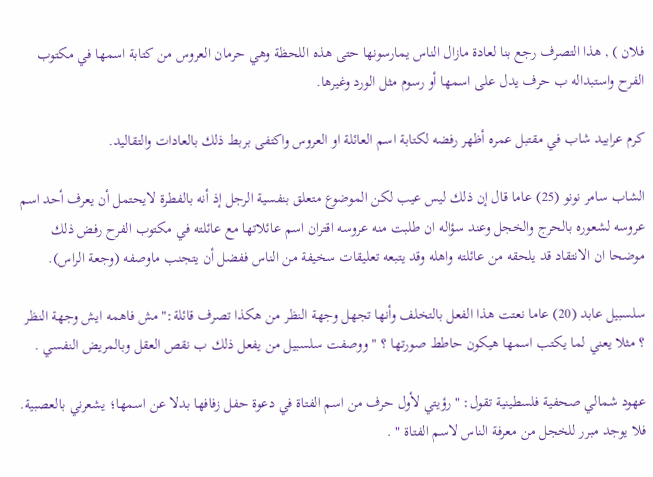فلان ) , هذا التصرف رجع بنا لعادة مازال الناس يمارسونها حتى هذه اللحظة وهي حرمان العروس من كتابة اسمها في مكتوب الفرح واستبداله ب حرف يدل على اسمها أو رسوم مثل الورد وغيرها.

كرم عرابيد شاب في مقتبل عمره أظهر رفضه لكتابة اسم العائلة او العروس واكتفى بربط ذلك بالعادات والتقاليد.

الشاب سامر نونو (25) عاما قال إن ذلك ليس عيب لكن الموضوع متعلق بنفسية الرجل إذ أنه بالفطرة لايحتمل أن يعرف أحد اسم عروسه لشعوره بالحرج والخجل وعند سؤاله ان طلبت منه عروسه اقتران اسم عائلاتها مع عائلته في مكتوب الفرح رفض ذلك موضحا ان الانتقاد قد يلحقه من عائلته واهله وقد يتبعه تعليقات سخيفة من الناس ففضل أن يتجنب ماوصفه (وجعة الراس).

سلسبيل عابد (20) عاما نعتت هذا الفعل بالتخلف وأنها تجهل وجهة النظر من هكذا تصرف قائلة:" مش فاهمه ايش وجهة النظر ؟ مثلا يعني لما يكتب اسمها هيكون حاطط صورتها ؟ " ووصفت سلسبيل من يفعل ذلك ب نقص العقل وبالمريض النفسي .

عهود شمالي صحفية فلسطينية تقول: "رؤيتي لأول حرف من اسم الفتاة في دعوة حفل زفافها بدلا عن اسمها؛ يشعرني بالعصبية. فلا يوجد مبرر للخجل من معرفة الناس لاسم الفتاة " .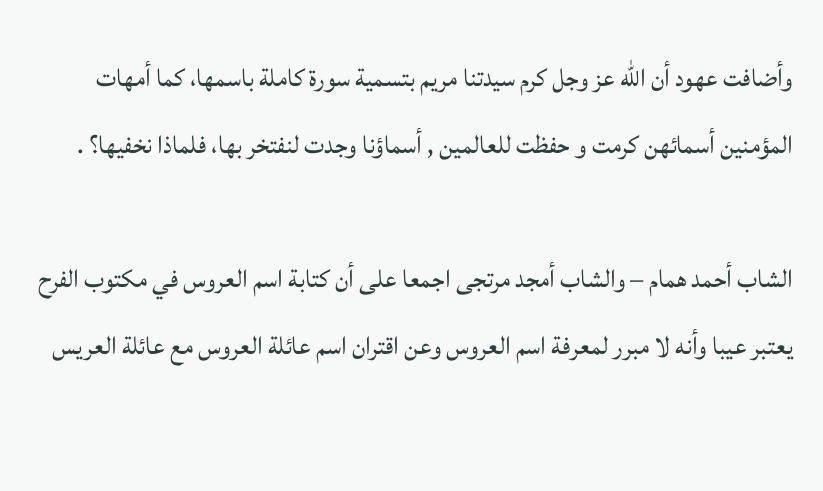وأضافت عهود أن الله عز وجل كرم سيدتنا مريم بتسمية سورة كاملة باسمها، كما أمهات المؤمنين أسمائهن كرمت و حفظت للعالمين , أسماؤنا وجدت لنفتخر بها، فلماذا نخفيها؟ .

الشاب أحمد همام – والشاب أمجد مرتجى اجمعا على أن كتابة اسم العروس في مكتوب الفرح يعتبر عيبا وأنه لا مبرر لمعرفة اسم العروس وعن اقتران اسم عائلة العروس مع عائلة العريس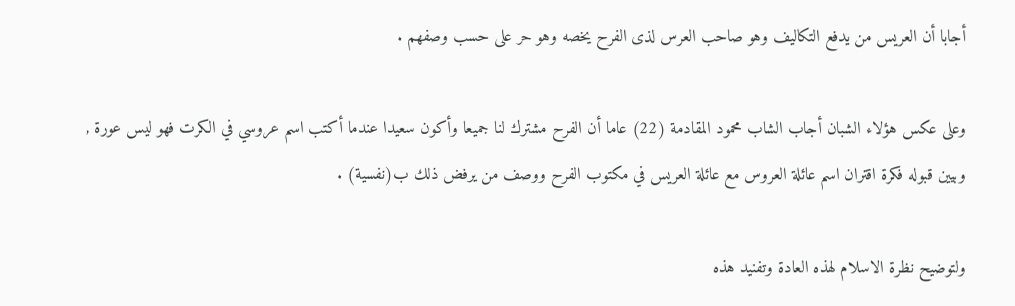أجابا أن العريس من يدفع التكاليف وهو صاحب العرس لذى الفرح يخصه وهو حر على حسب وصفهم .

وعلى عكس هؤلاء الشبان أجاب الشاب محمود المقادمة (22) عاما أن الفرح مشترك لنا جميعا وأكون سعيدا عندما أكتب اسم عروسي في الكرت فهو ليس عورة , وبيين قبوله فكرة اقتران اسم عائلة العروس مع عائلة العريس في مكتوب الفرح ووصف من يرفض ذلك ب(نفسية) .

ولتوضيح نظرة الاسلام لهذه العادة وتفنيد هذه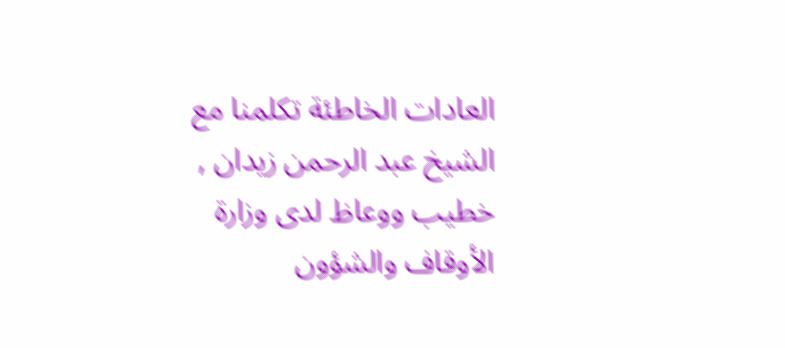العادات الخاطئة تكلمنا مع الشيخ عبد الرحمن زيدان , خطيب ووعاظ لدى وزارة الأوقاف والشؤون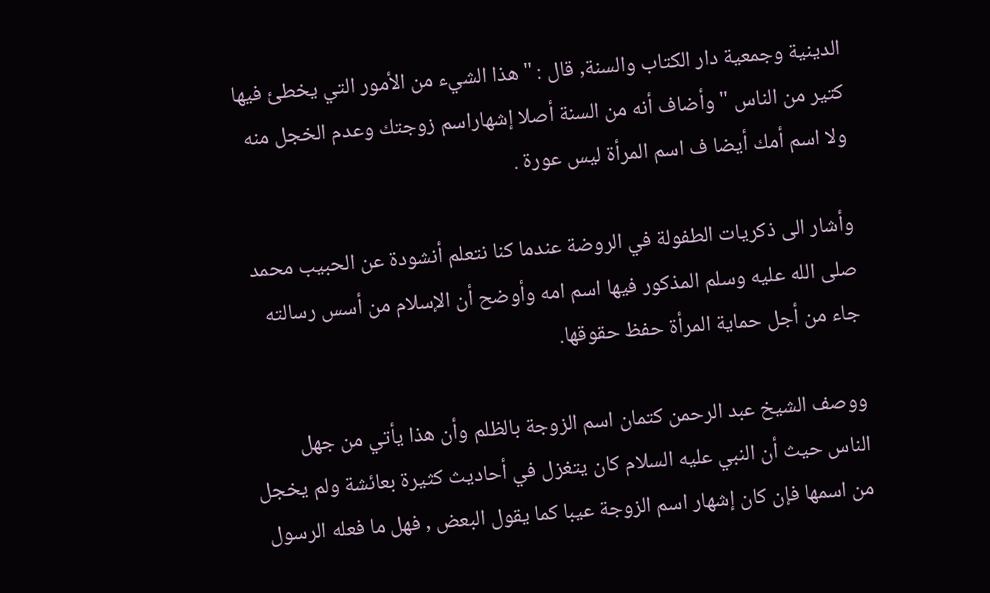الدينية وجمعية دار الكتاب والسنة, قال : " هذا الشيء من الأمور التي يخطئ فيها كتير من الناس " وأضاف أنه من السنة أصلا إشهاراسم زوجتك وعدم الخجل منه ولا اسم أمك أيضا ف اسم المرأة ليس عورة .

وأشار الى ذكريات الطفولة في الروضة عندما كنا نتعلم أنشودة عن الحبيب محمد صلى الله عليه وسلم المذكور فيها اسم امه وأوضح أن الإسلام من أسس رسالته جاء من أجل حماية المرأة حفظ حقوقها.

ووصف الشيخ عبد الرحمن كتمان اسم الزوجة بالظلم وأن هذا يأتي من جهل الناس حيث أن النبي عليه السلام كان يتغزل في أحاديث كثيرة بعائشة ولم يخجل من اسمها فإن كان إشهار اسم الزوجة عيبا كما يقول البعض , فهل ما فعله الرسول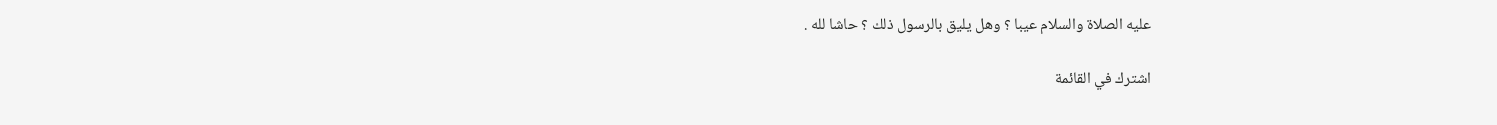عليه الصلاة والسلام عيبا ؟ وهل يليق بالرسول ذلك ؟ حاشا لله .

اشترك في القائمة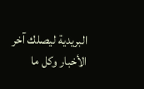البريدية ليصلك آخر الأخبار وكل ما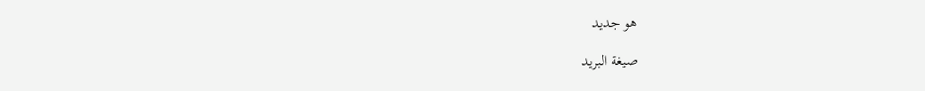هو جديد

صيغة البريد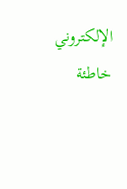الإلكتروني خاطئة